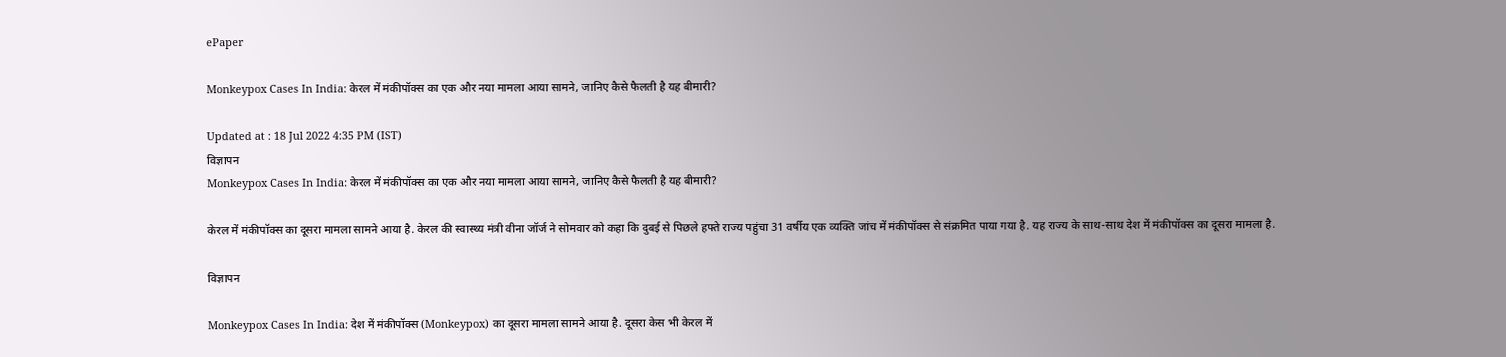ePaper

Monkeypox Cases In India: केरल में मंकीपॉक्स का एक और नया मामला आया सामने, जानिए कैसे फैलती है यह बीमारी?

Updated at : 18 Jul 2022 4:35 PM (IST)
विज्ञापन
Monkeypox Cases In India: केरल में मंकीपॉक्स का एक और नया मामला आया सामने, जानिए कैसे फैलती है यह बीमारी?

केरल में मंकीपॉक्स का दूसरा मामला सामने आया है. केरल की स्वास्थ्य मंत्री वीना जॉर्ज ने सोमवार को कहा कि दुबई से पिछले हफ्ते राज्य पहुंचा 31 वर्षीय एक व्यक्ति जांच में मंकीपॉक्स से संक्रमित पाया गया है. यह राज्य के साथ-साथ देश में मंकीपॉक्स का दूसरा मामला है.

विज्ञापन

Monkeypox Cases In India: देश में मंकीपॉक्स (Monkeypox) का दूसरा मामला सामने आया है. दूसरा केस भी केरल में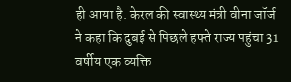ही आया है. केरल की स्वास्थ्य मंत्री वीना जॉर्ज ने कहा कि दुबई से पिछले हफ्ते राज्य पहुंचा 31 वर्षीय एक व्यक्ति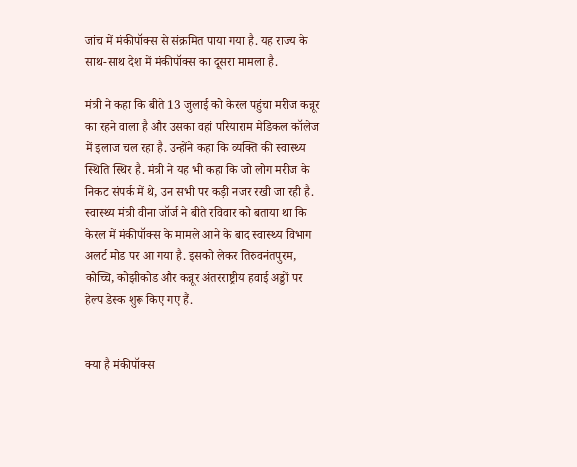जांच में मंकीपॉक्स से संक्रमित पाया गया है. यह राज्य के साथ-साथ देश में मंकीपॉक्स का दूसरा मामला है.

मंत्री ने कहा कि बीते 13 जुलाई को केरल पहुंचा मरीज कन्नूर का रहने वाला है और उसका वहां परियाराम मेडिकल कॉलेज में इलाज चल रहा है. उन्होंने कहा कि व्यक्ति की स्वास्थ्य स्थिति स्थिर है. मंत्री ने यह भी कहा कि जो लोग मरीज के निकट संपर्क में थे, उन सभी पर कड़ी नजर रखी जा रही है. स्वास्थ्य मंत्री वीना जॉर्ज ने बीते रविवार को बताया था कि केरल में मंकीपॉक्स के मामले आने के बाद स्वास्थ्य विभाग अलर्ट मोड पर आ गया है. इसको लेकर तिरुवनंतपुरम, कोच्चि, कोझीकोड और कन्नूर अंतरराष्ट्रीय हवाई अड्डों पर हेल्प डेस्क शुरू किए गए हैं.


क्या है मंकीपॉक्स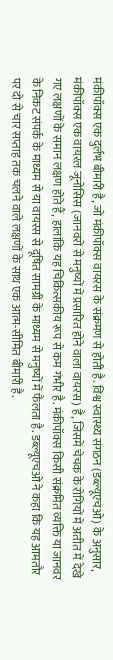मंकीपॉक्स एक दुर्लभ बीमारी है, जो मंकीपॉक्स वायरस के संक्रमण से होती है. विश्व स्वास्थ्य संगठन (डब्ल्यूएचओ) के अनुसार, मंकीपॉक्स एक वायरल जूनोसिस (जानवरों से मनुष्यों में प्रसारित होने वाला वायरस) है, जिसमें चेचक के रोगियों में अतीत में देखे गए लक्षणों के समान लक्षण होते हैं, हालांकि यह चिकित्सकीय रूप से कम गंभीर है. मंकीपॉक्स किसी संक्रमित व्यक्ति या जानवर के निकट संपर्क के माध्यम से या वायरस से दूषित सामग्री के माध्यम से मनुष्यों में फैलता है. डब्ल्यूएचओ ने कहा कि यह आमतौर पर दो से चार सप्ताह तक चलने वाले लक्षणों के साथ एक आत्म-सीमित बीमारी है.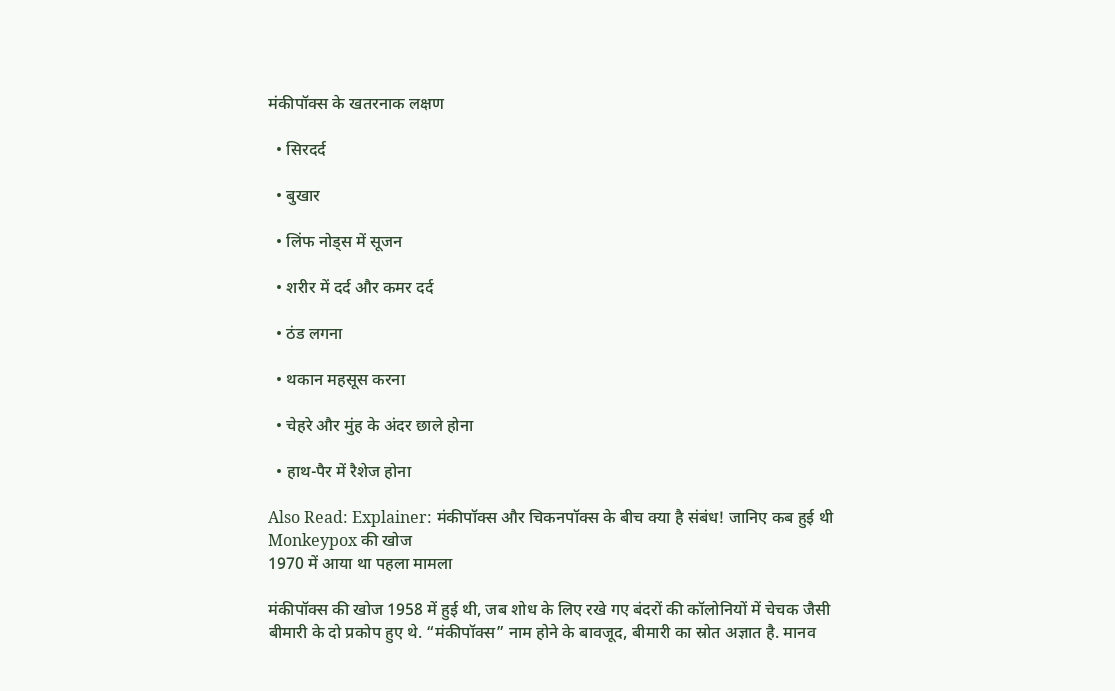मंकीपॉक्स के खतरनाक लक्षण

  • सिरदर्द

  • बुखार

  • लिंफ नोड्स में सूजन

  • शरीर में दर्द और कमर दर्द

  • ठंड लगना

  • थकान महसूस करना

  • चेहरे और मुंह के अंदर छाले होना

  • हाथ-पैर में रैशेज होना

Also Read: Explainer: मंकीपॉक्स और चिकनपॉक्स के बीच क्या है संबंध! जानिए कब हुई थी Monkeypox की खोज
1970 में आया था पहला मामला

मंकीपॉक्स की खोज 1958 में हुई थी, जब शोध के लिए रखे गए बंदरों की कॉलोनियों में चेचक जैसी बीमारी के दो प्रकोप हुए थे. “मंकीपॉक्स” नाम होने के बावजूद, बीमारी का स्रोत अज्ञात है. मानव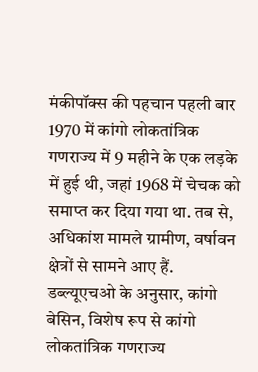मंकीपॉक्स की पहचान पहली बार 1970 में कांगो लोकतांत्रिक गणराज्य में 9 महीने के एक लड़के में हुई थी, जहां 1968 में चेचक को समाप्त कर दिया गया था. तब से, अधिकांश मामले ग्रामीण, वर्षावन क्षेत्रों से सामने आए हैं. डब्ल्यूएचओ के अनुसार, कांगो बेसिन, विशेष रूप से कांगो लोकतांत्रिक गणराज्य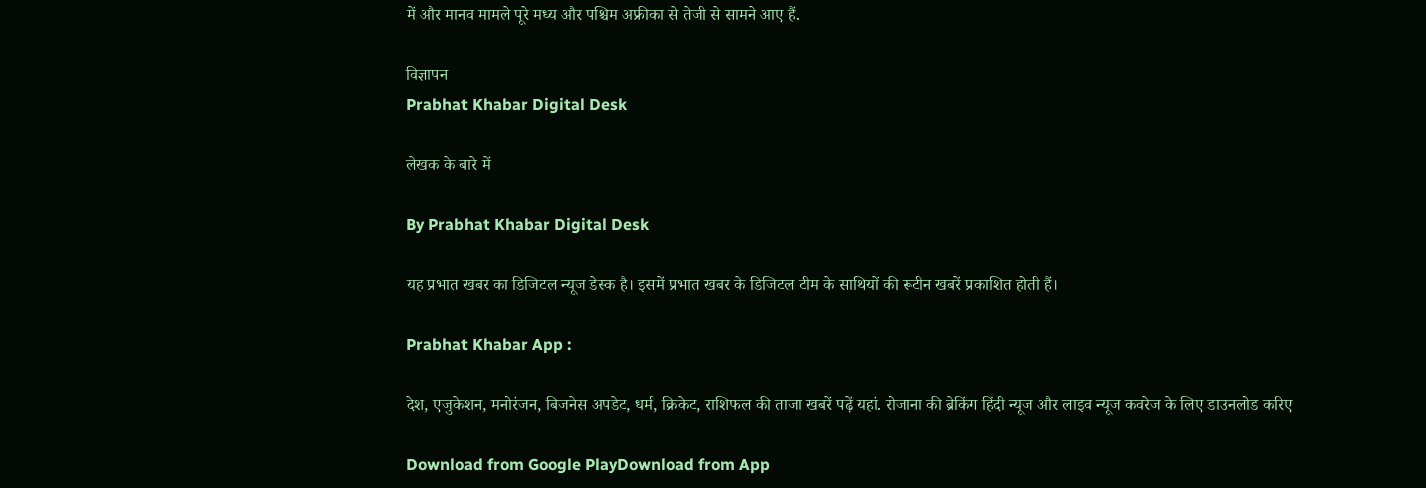में और मानव मामले पूरे मध्य और पश्चिम अफ्रीका से तेजी से सामने आए हैं.

विज्ञापन
Prabhat Khabar Digital Desk

लेखक के बारे में

By Prabhat Khabar Digital Desk

यह प्रभात खबर का डिजिटल न्यूज डेस्क है। इसमें प्रभात खबर के डिजिटल टीम के साथियों की रूटीन खबरें प्रकाशित होती हैं।

Prabhat Khabar App :

देश, एजुकेशन, मनोरंजन, बिजनेस अपडेट, धर्म, क्रिकेट, राशिफल की ताजा खबरें पढ़ें यहां. रोजाना की ब्रेकिंग हिंदी न्यूज और लाइव न्यूज कवरेज के लिए डाउनलोड करिए

Download from Google PlayDownload from App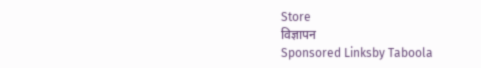Store
विज्ञापन
Sponsored Linksby Taboola